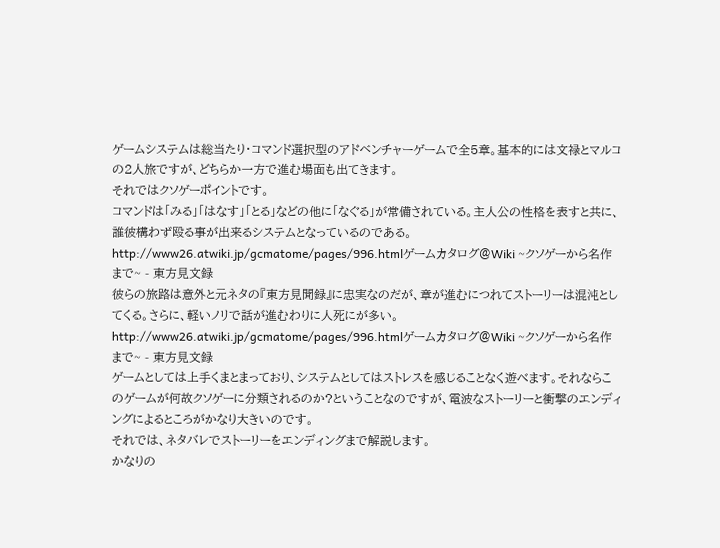ゲームシステムは総当たり・コマンド選択型のアドベンチャーゲームで全5章。基本的には文禄とマルコの2人旅ですが、どちらか一方で進む場面も出てきます。
それではクソゲーポイントです。
コマンドは「みる」「はなす」「とる」などの他に「なぐる」が常備されている。主人公の性格を表すと共に、誰彼構わず殴る事が出来るシステムとなっているのである。
http://www26.atwiki.jp/gcmatome/pages/996.htmlゲームカタログ@Wiki ~クソゲーから名作まで~ - 東方見文録
彼らの旅路は意外と元ネタの『東方見聞録』に忠実なのだが、章が進むにつれてストーリーは混沌としてくる。さらに、軽いノリで話が進むわりに人死にが多い。
http://www26.atwiki.jp/gcmatome/pages/996.htmlゲームカタログ@Wiki ~クソゲーから名作まで~ - 東方見文録
ゲームとしては上手くまとまっており、システムとしてはストレスを感じることなく遊べます。それならこのゲームが何故クソゲーに分類されるのか?ということなのですが、電波なストーリーと衝撃のエンディングによるところがかなり大きいのです。
それでは、ネタバレでストーリーをエンディングまで解説します。
かなりの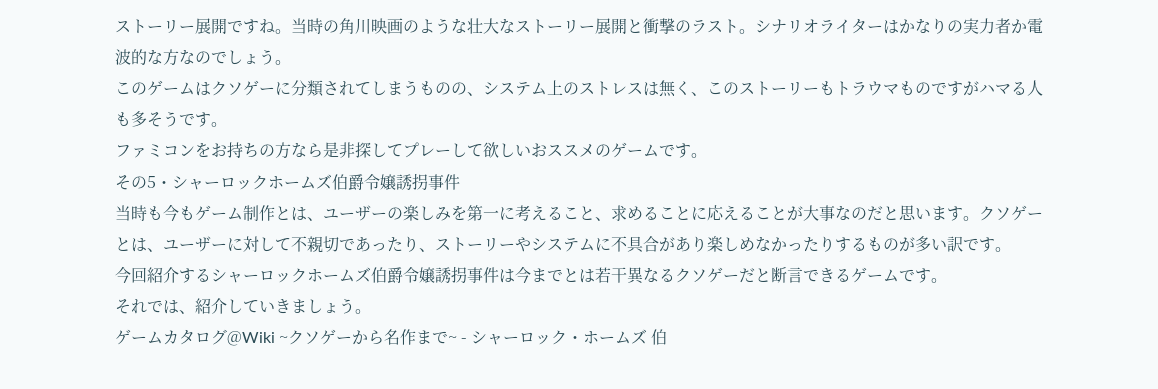ストーリー展開ですね。当時の角川映画のような壮大なストーリー展開と衝撃のラスト。シナリオライターはかなりの実力者か電波的な方なのでしょう。
このゲームはクソゲーに分類されてしまうものの、システム上のストレスは無く、このストーリーもトラウマものですがハマる人も多そうです。
ファミコンをお持ちの方なら是非探してプレーして欲しいおススメのゲームです。
その5・シャーロックホームズ伯爵令嬢誘拐事件
当時も今もゲーム制作とは、ユーザーの楽しみを第一に考えること、求めることに応えることが大事なのだと思います。クソゲーとは、ユーザーに対して不親切であったり、ストーリーやシステムに不具合があり楽しめなかったりするものが多い訳です。
今回紹介するシャーロックホームズ伯爵令嬢誘拐事件は今までとは若干異なるクソゲーだと断言できるゲームです。
それでは、紹介していきましょう。
ゲームカタログ@Wiki ~クソゲーから名作まで~ - シャーロック・ホームズ 伯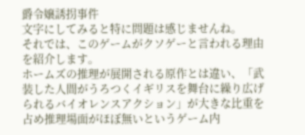爵令嬢誘拐事件
文字にしてみると特に問題は感じませんね。
それでは、このゲームがクソゲーと言われる理由を紹介します。
ホームズの推理が展開される原作とは違い、「武装した人間がうろつくイギリスを舞台に繰り広げられるバイオレンスアクション」が大きな比重を占め推理場面がほぼ無いというゲーム内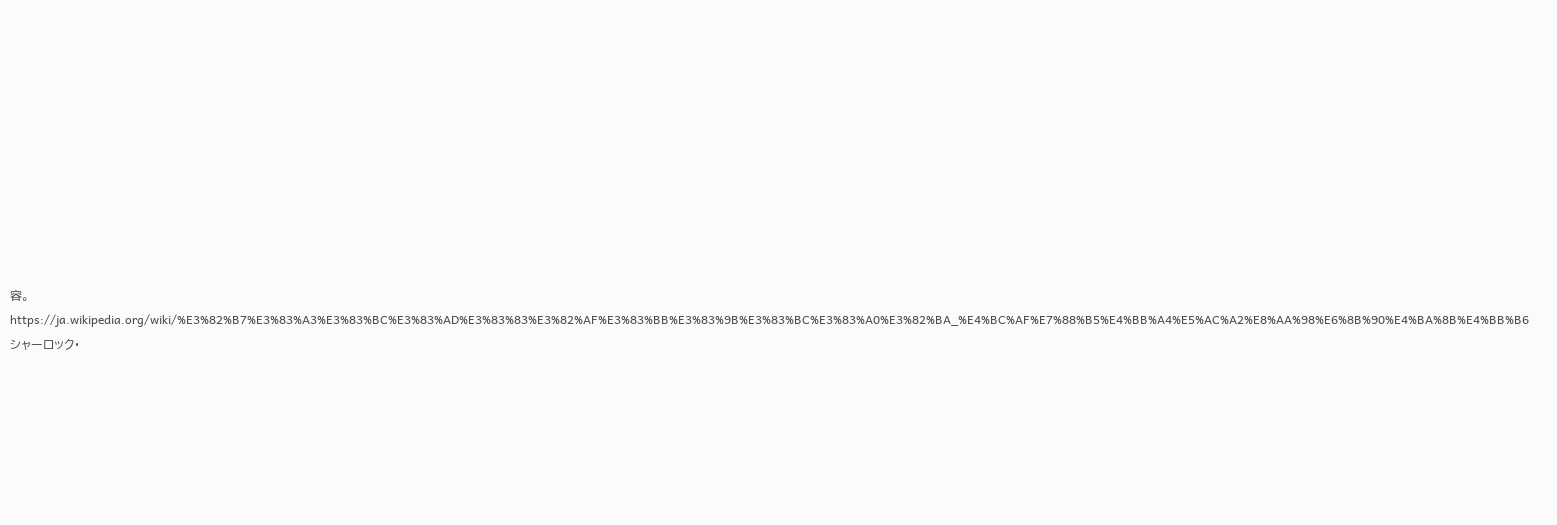容。
https://ja.wikipedia.org/wiki/%E3%82%B7%E3%83%A3%E3%83%BC%E3%83%AD%E3%83%83%E3%82%AF%E3%83%BB%E3%83%9B%E3%83%BC%E3%83%A0%E3%82%BA_%E4%BC%AF%E7%88%B5%E4%BB%A4%E5%AC%A2%E8%AA%98%E6%8B%90%E4%BA%8B%E4%BB%B6シャーロック・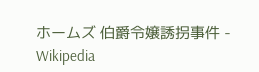ホームズ 伯爵令嬢誘拐事件 - Wikipedia